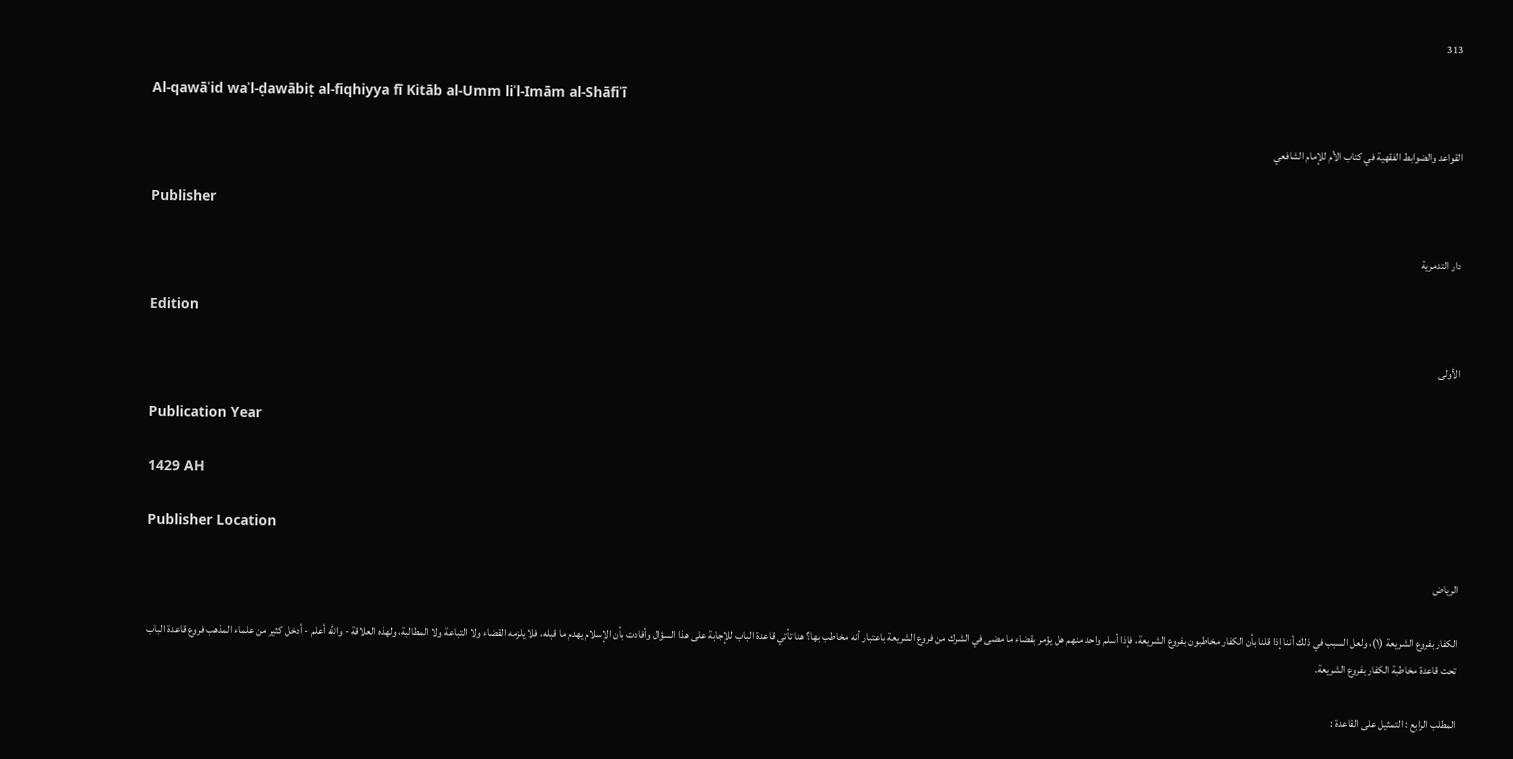313

Al-qawāʿid waʾl-ḍawābiṭ al-fiqhiyya fī Kitāb al-Umm liʾl-Imām al-Shāfiʿī

القواعد والضوابط الفقهية في كتاب الأم للإمام الشافعي

Publisher

دار التدمرية

Edition

الأولى

Publication Year

1429 AH

Publisher Location

الرياض

الكفار بفروع الشريعة (١)، ولعل السبب في ذلك أننا إذا قلنا بأن الكفار مخاطبون بفروع الشريعة، فإذا أسلم واحد منهم هل يؤمر بقضاء ما مضى في الشرك من فروع الشريعة باعتبار أنه مخاطب بها؟ هنا تأتي قاعدة الباب للإجابة على هذا السؤال وأفادت بأن الإسلام يهدم ما قبله، فلا يلزمه القضاء ولا التباعة ولا المطالبة، ولهذه العلاقة - والله أعلم - أدخل كثير من علماء المذهب فروع قاعدة الباب تحت قاعدة مخاطبة الكفار بفروع الشريعة.

المطلب الرابع : التمثيل على القاعدة :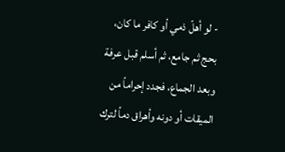- لو أهلّ ذمي أو كافر ما كان، بحج ثم جامع، ثم أسلم قبل عرفة وبعد الجماع، فجدد إحراماً من الميقات أو دونه وأهراق دماً لترك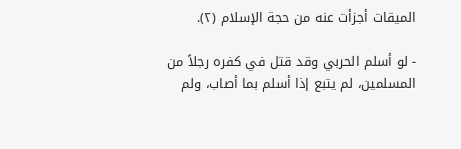الميقات أجزأت عنه من حجة الإسلام (٢).

- لو أسلم الحربي وقد قتل في كفره رجلاً من المسلمين، لم يتبع إذا أسلم بما أصاب، ولم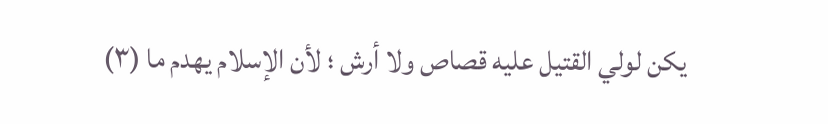يكن لولي القتيل عليه قصاص ولا أرش ؛ لأن الإسلام يهدم ما (٣)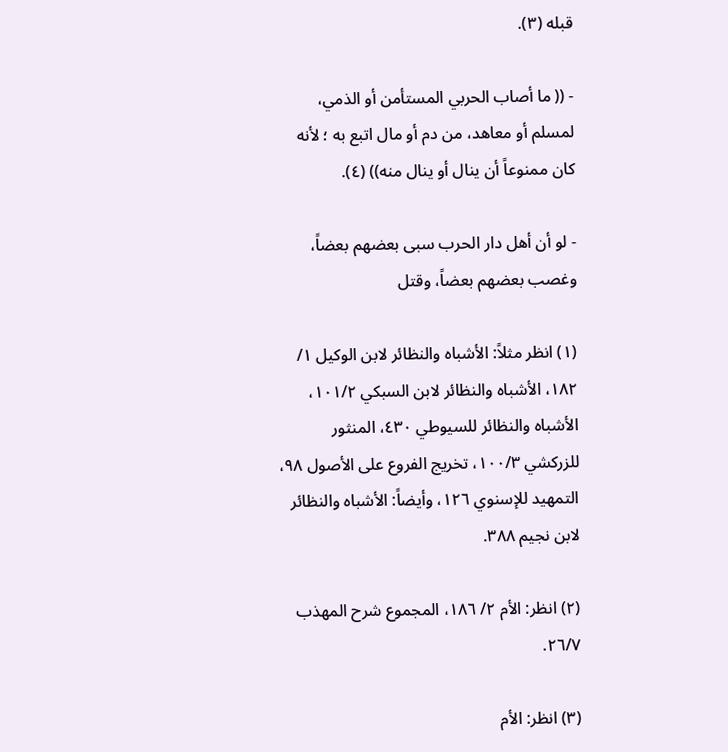قبله (٣).

- (( ما أصاب الحربي المستأمن أو الذمي، لمسلم أو معاهد، من دم أو مال اتبع به ؛ لأنه كان ممنوعاً أن ينال أو ينال منه)) (٤).

- لو أن أهل دار الحرب سبى بعضهم بعضاً، وغصب بعضهم بعضاً، وقتل

(١) انظر مثلاً: الأشباه والنظائر لابن الوكيل ١/ ١٨٢، الأشباه والنظائر لابن السبكي ١٠١/٢، الأشباه والنظائر للسيوطي ٤٣٠، المنثور للزركشي ١٠٠/٣، تخريج الفروع على الأصول ٩٨، التمهيد للإسنوي ١٢٦، وأيضاً: الأشباه والنظائر لابن نجيم ٣٨٨.

(٢) انظر: الأم ٢/ ١٨٦، المجموع شرح المهذب ٢٦/٧.

(٣) انظر: الأم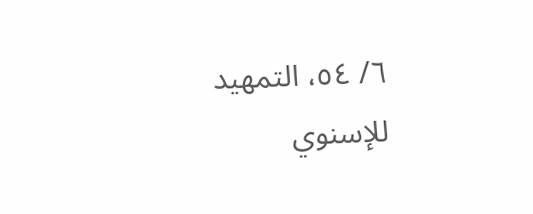٦/ ٥٤، التمهيد للإسنوي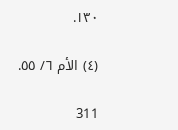١٣٠.

(٤) الأم ٦/ ٥٥.

311